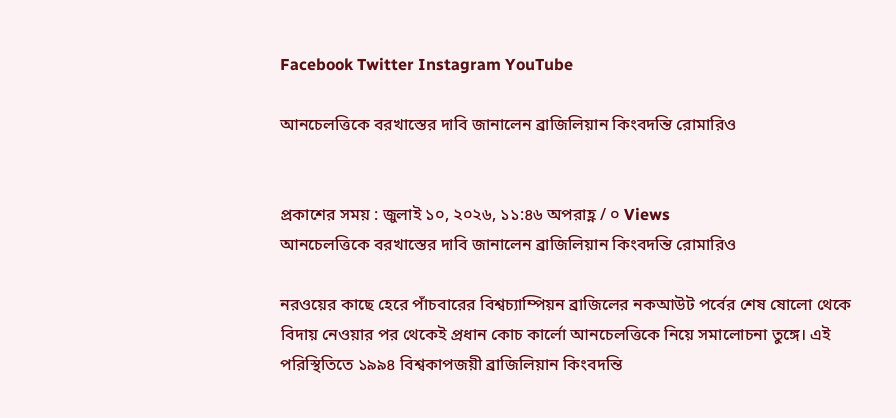Facebook Twitter Instagram YouTube

আনচেলত্তিকে বরখাস্তের দাবি জানালেন ব্রাজিলিয়ান কিংবদন্তি রোমারিও


প্রকাশের সময় : জুলাই ১০, ২০২৬, ১১:৪৬ অপরাহ্ণ / ০ Views
আনচেলত্তিকে বরখাস্তের দাবি জানালেন ব্রাজিলিয়ান কিংবদন্তি রোমারিও

নরওয়ের কাছে হেরে পাঁচবারের বিশ্বচ্যাম্পিয়ন ব্রাজিলের নকআউট পর্বের শেষ ষোলো থেকে বিদায় নেওয়ার পর থেকেই প্রধান কোচ কার্লো আনচেলত্তিকে নিয়ে সমালোচনা তুঙ্গে। এই পরিস্থিতিতে ১৯৯৪ বিশ্বকাপজয়ী ব্রাজিলিয়ান কিংবদন্তি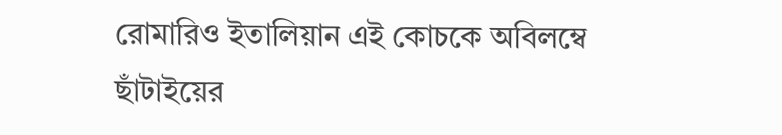রোমারিও ইতালিয়ান এই কোচকে অবিলম্বে ছাঁটাইয়ের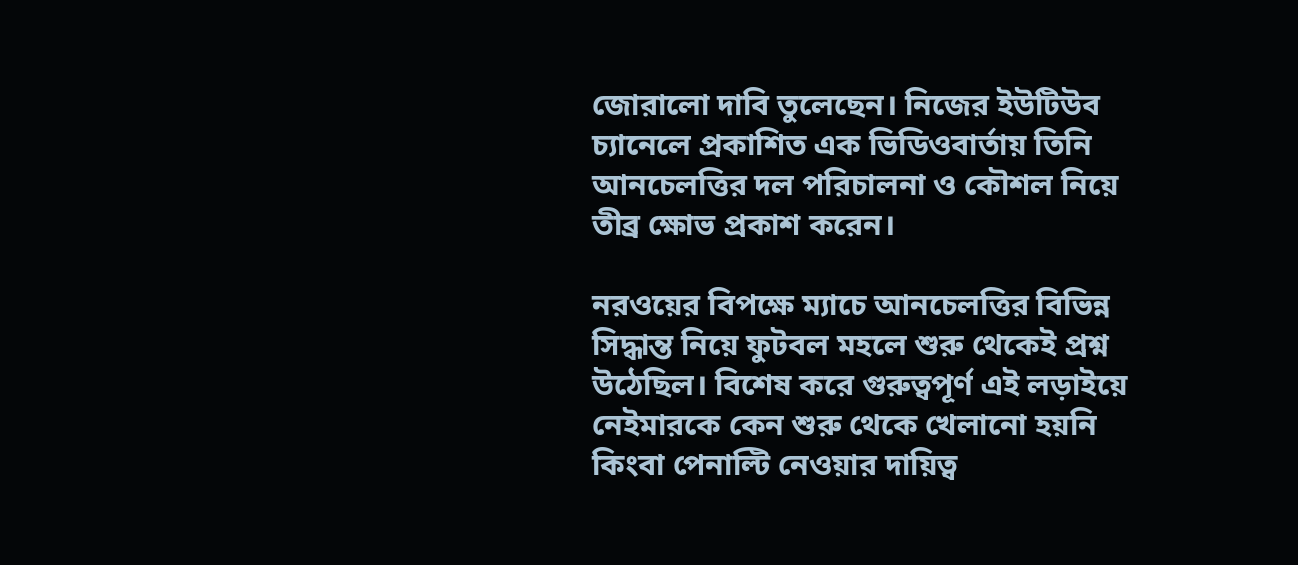জোরালো দাবি তুলেছেন। নিজের ইউটিউব চ্যানেলে প্রকাশিত এক ভিডিওবার্তায় তিনি আনচেলত্তির দল পরিচালনা ও কৌশল নিয়ে তীব্র ক্ষোভ প্রকাশ করেন।

নরওয়ের বিপক্ষে ম্যাচে আনচেলত্তির বিভিন্ন সিদ্ধান্ত নিয়ে ফুটবল মহলে শুরু থেকেই প্রশ্ন উঠেছিল। বিশেষ করে গুরুত্বপূর্ণ এই লড়াইয়ে নেইমারকে কেন শুরু থেকে খেলানো হয়নি কিংবা পেনাল্টি নেওয়ার দায়িত্ব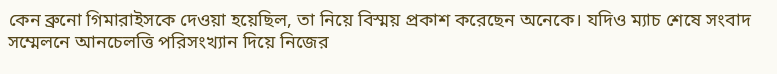কেন ব্রুনো গিমারাইসকে দেওয়া হয়েছিল, তা নিয়ে বিস্ময় প্রকাশ করেছেন অনেকে। যদিও ম্যাচ শেষে সংবাদ সম্মেলনে আনচেলত্তি পরিসংখ্যান দিয়ে নিজের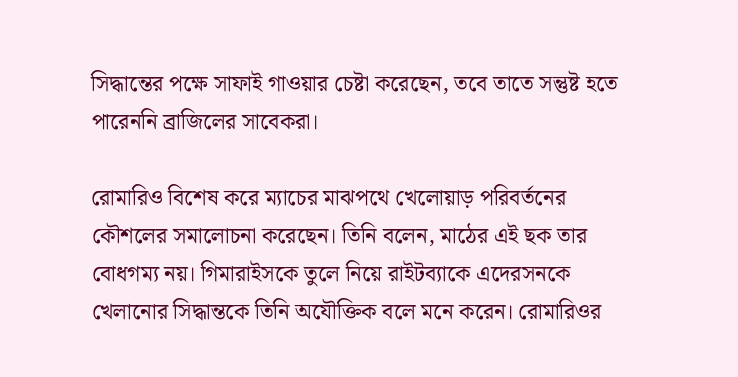সিদ্ধান্তের পক্ষে সাফাই গাওয়ার চেষ্টা করেছেন, তবে তাতে সন্তুষ্ট হতে পারেননি ব্রাজিলের সাবেকরা।

রোমারিও বিশেষ করে ম্যাচের মাঝপথে খেলোয়াড় পরিবর্তনের কৌশলের সমালোচনা করেছেন। তিনি বলেন, মাঠের এই ছক তার বোধগম্য নয়। গিমারাইসকে তুলে নিয়ে রাইটব্যাকে এদেরসনকে খেলানোর সিদ্ধান্তকে তিনি অযৌক্তিক বলে মনে করেন। রোমারিওর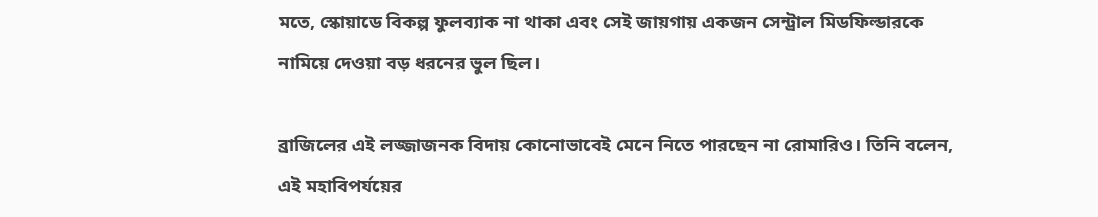মতে, স্কোয়াডে বিকল্প ফুলব্যাক না থাকা এবং সেই জায়গায় একজন সেন্ট্রাল মিডফিল্ডারকে নামিয়ে দেওয়া বড় ধরনের ভুল ছিল।

ব্রাজিলের এই লজ্জাজনক বিদায় কোনোভাবেই মেনে নিতে পারছেন না রোমারিও। তিনি বলেন, এই মহাবিপর্যয়ের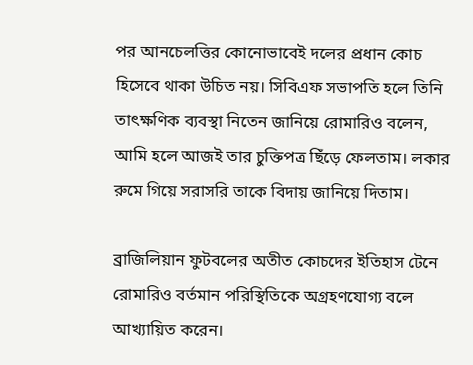পর আনচেলত্তির কোনোভাবেই দলের প্রধান কোচ হিসেবে থাকা উচিত নয়। সিবিএফ সভাপতি হলে তিনি তাৎক্ষণিক ব্যবস্থা নিতেন জানিয়ে রোমারিও বলেন, আমি হলে আজই তার চুক্তিপত্র ছিঁড়ে ফেলতাম। লকার রুমে গিয়ে সরাসরি তাকে বিদায় জানিয়ে দিতাম।

ব্রাজিলিয়ান ফুটবলের অতীত কোচদের ইতিহাস টেনে রোমারিও বর্তমান পরিস্থিতিকে অগ্রহণযোগ্য বলে আখ্যায়িত করেন।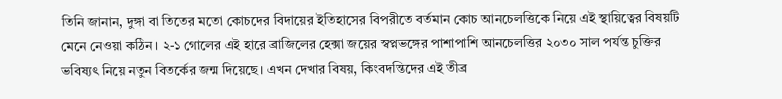তিনি জানান, দুঙ্গা বা তিতের মতো কোচদের বিদায়ের ইতিহাসের বিপরীতে বর্তমান কোচ আনচেলত্তিকে নিয়ে এই স্থায়িত্বের বিষয়টি মেনে নেওয়া কঠিন। ২-১ গোলের এই হারে ব্রাজিলের হেক্সা জয়ের স্বপ্নভঙ্গের পাশাপাশি আনচেলত্তির ২০৩০ সাল পর্যন্ত চুক্তির ভবিষ্যৎ নিয়ে নতুন বিতর্কের জন্ম দিয়েছে। এখন দেখার বিষয়, কিংবদন্তিদের এই তীব্র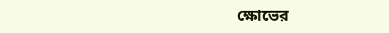ক্ষোভের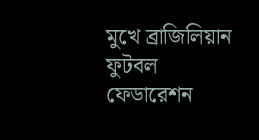মুখে ব্রাজিলিয়ান ফুটবল ফেডারেশন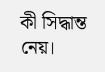কী সিদ্ধান্ত নেয়।